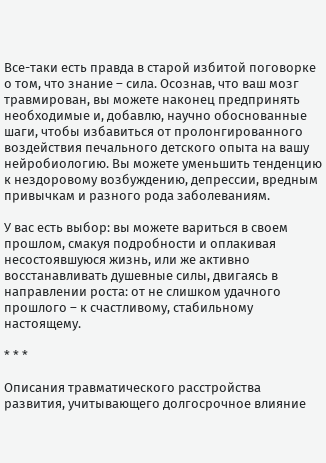Все-таки есть правда в старой избитой поговорке о том, что знание – сила. Осознав, что ваш мозг травмирован, вы можете наконец предпринять необходимые и, добавлю, научно обоснованные шаги, чтобы избавиться от пролонгированного воздействия печального детского опыта на вашу нейробиологию. Вы можете уменьшить тенденцию к нездоровому возбуждению, депрессии, вредным привычкам и разного рода заболеваниям.

У вас есть выбор: вы можете вариться в своем прошлом, смакуя подробности и оплакивая несостоявшуюся жизнь, или же активно восстанавливать душевные силы, двигаясь в направлении роста: от не слишком удачного прошлого – к счастливому, стабильному настоящему.

* * *

Описания травматического расстройства развития, учитывающего долгосрочное влияние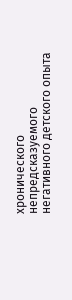хронического непредсказуемого негативного детского опыта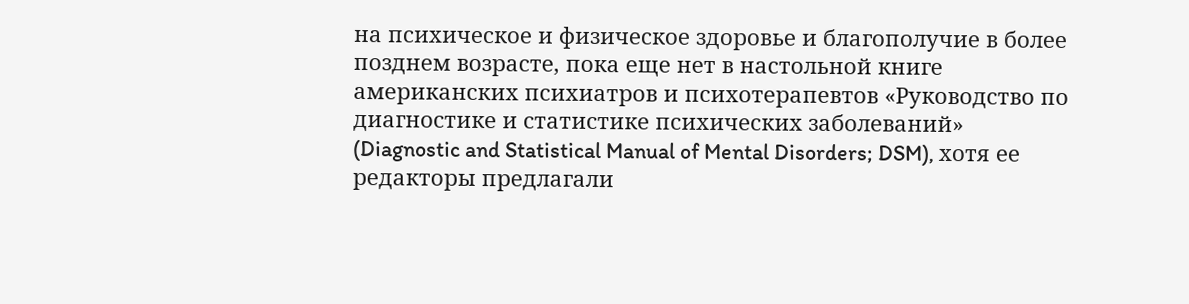на психическое и физическое здоровье и благополучие в более позднем возрасте, пока еще нет в настольной книге американских психиатров и психотерапевтов «Руководство по диагностике и статистике психических заболеваний» (Diagnostic and Statistical Manual of Mental Disorders; DSM), хотя ее редакторы предлагали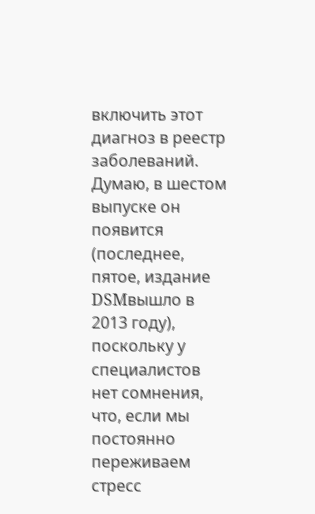включить этот диагноз в реестр заболеваний. Думаю, в шестом выпуске он появится (последнее, пятое, издание DSMвышло в 2013 году), поскольку у специалистов нет сомнения, что, если мы постоянно переживаем стресс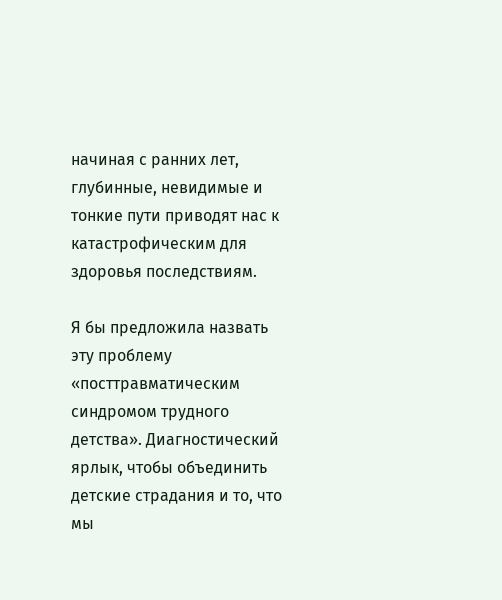начиная с ранних лет, глубинные, невидимые и тонкие пути приводят нас к катастрофическим для здоровья последствиям.

Я бы предложила назвать эту проблему «посттравматическим синдромом трудного детства». Диагностический ярлык, чтобы объединить детские страдания и то, что мы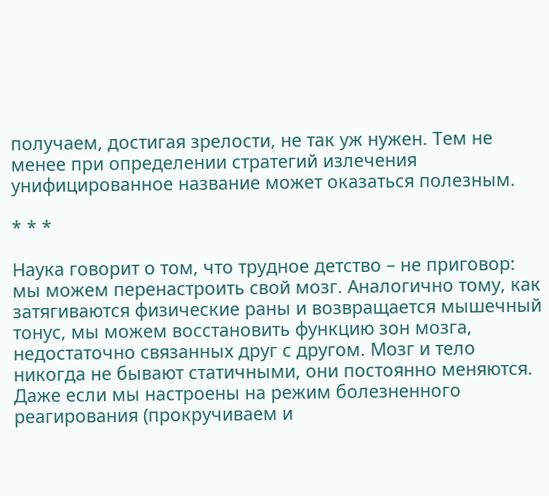получаем, достигая зрелости, не так уж нужен. Тем не менее при определении стратегий излечения унифицированное название может оказаться полезным.

* * *

Наука говорит о том, что трудное детство – не приговор: мы можем перенастроить свой мозг. Аналогично тому, как затягиваются физические раны и возвращается мышечный тонус, мы можем восстановить функцию зон мозга, недостаточно связанных друг с другом. Мозг и тело никогда не бывают статичными, они постоянно меняются. Даже если мы настроены на режим болезненного реагирования (прокручиваем и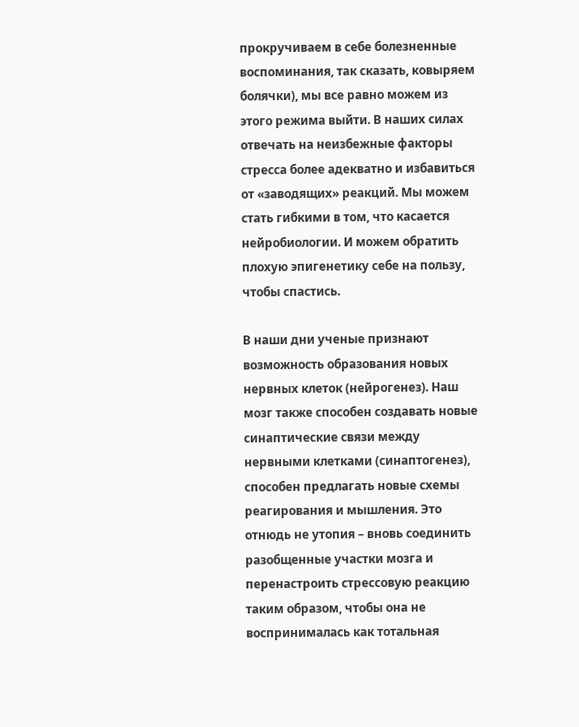прокручиваем в себе болезненные воспоминания, так сказать, ковыряем болячки), мы все равно можем из этого режима выйти. В наших силах отвечать на неизбежные факторы стресса более адекватно и избавиться от «заводящих» реакций. Мы можем стать гибкими в том, что касается нейробиологии. И можем обратить плохую эпигенетику себе на пользу, чтобы спастись.

В наши дни ученые признают возможность образования новых нервных клеток (нейрогенез). Наш мозг также способен создавать новые синаптические связи между нервными клетками (синаптогенез), способен предлагать новые схемы реагирования и мышления. Это отнюдь не утопия – вновь соединить разобщенные участки мозга и перенастроить стрессовую реакцию таким образом, чтобы она не воспринималась как тотальная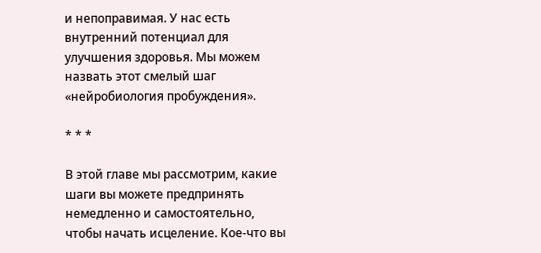и непоправимая. У нас есть внутренний потенциал для улучшения здоровья. Мы можем назвать этот смелый шаг «нейробиология пробуждения».

* * *

В этой главе мы рассмотрим, какие шаги вы можете предпринять немедленно и самостоятельно, чтобы начать исцеление. Кое-что вы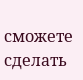сможете сделать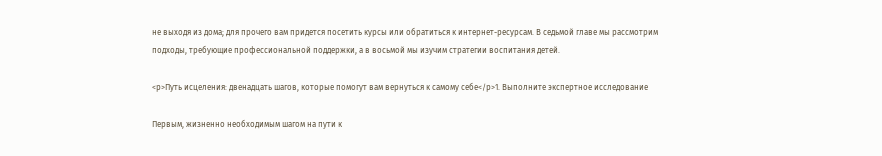не выходя из дома; для прочего вам придется посетить курсы или обратиться к интернет-ресурсам. В седьмой главе мы рассмотрим подходы, требующие профессиональной поддержки, а в восьмой мы изучим стратегии воспитания детей.

<p>Путь исцеления: двенадцать шагов, которые помогут вам вернуться к самому себе</p>1. Выполните экспертное исследование

Первым, жизненно необходимым шагом на пути к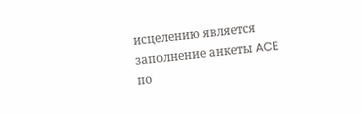исцелению является заполнение анкеты ACE по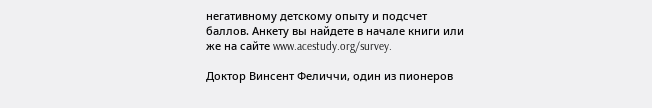негативному детскому опыту и подсчет баллов. Анкету вы найдете в начале книги или же на сайте www.acestudy.org/survey.

Доктор Винсент Феличчи, один из пионеров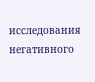исследования негативного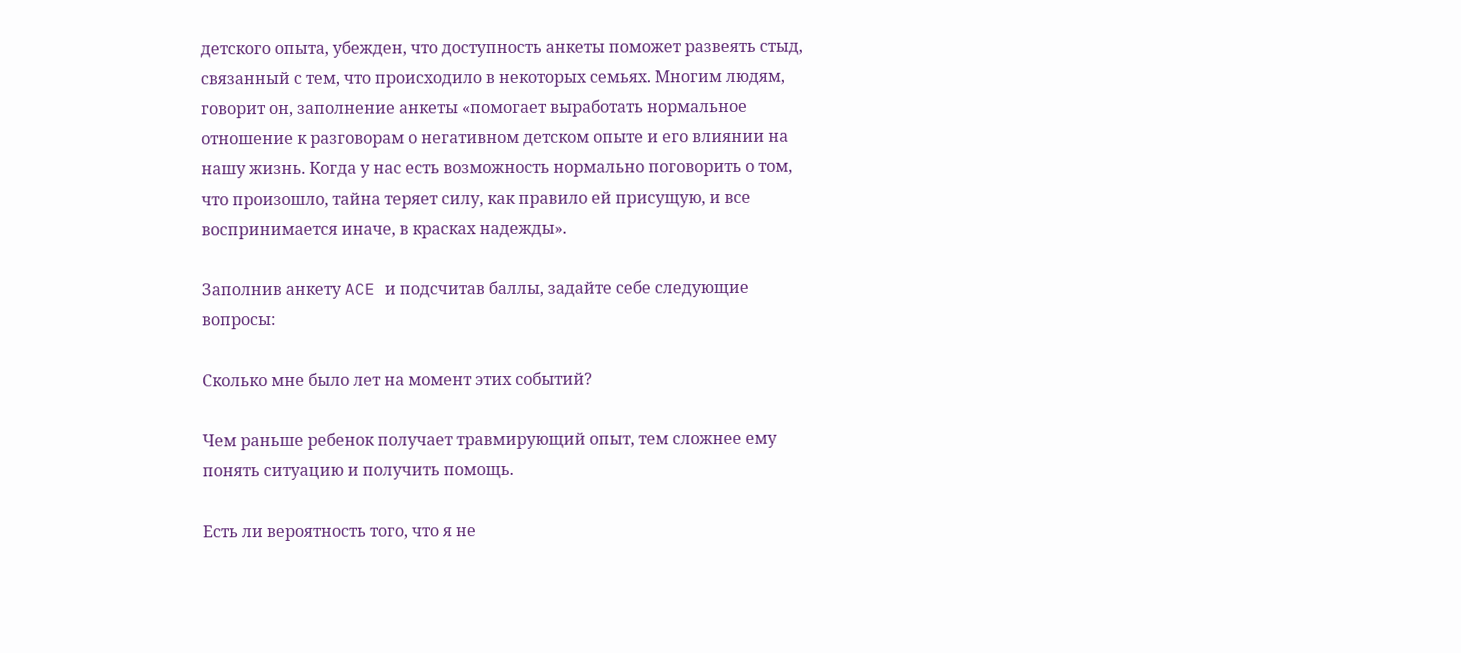детского опыта, убежден, что доступность анкеты поможет развеять стыд, связанный с тем, что происходило в некоторых семьях. Многим людям, говорит он, заполнение анкеты «помогает выработать нормальное отношение к разговорам о негативном детском опыте и его влиянии на нашу жизнь. Когда у нас есть возможность нормально поговорить о том, что произошло, тайна теряет силу, как правило ей присущую, и все воспринимается иначе, в красках надежды».

Заполнив анкету ACE и подсчитав баллы, задайте себе следующие вопросы:

Сколько мне было лет на момент этих событий?

Чем раньше ребенок получает травмирующий опыт, тем сложнее ему понять ситуацию и получить помощь.

Есть ли вероятность того, что я не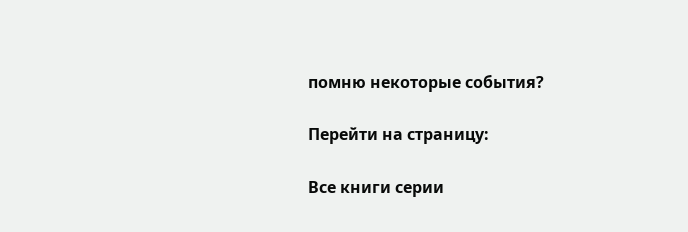помню некоторые события?

Перейти на страницу:

Все книги серии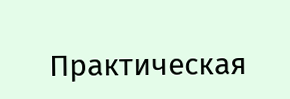Практическая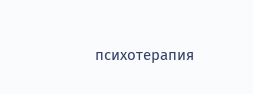психотерапия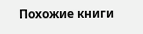Похожие книги